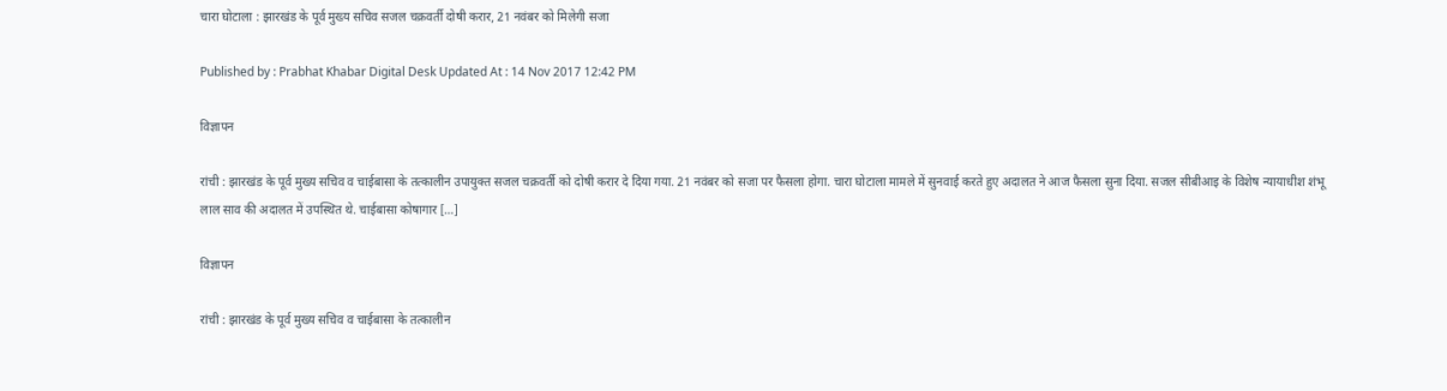चारा घोटाला : झारखंड के पूर्व मुख्य सचिव सजल चक्रवर्ती दोषी करार, 21 नवंबर को मिलेगी सजा

Published by : Prabhat Khabar Digital Desk Updated At : 14 Nov 2017 12:42 PM

विज्ञापन

रांची : झारखंड के पूर्व मुख्य सचिव व चाईबासा के तत्कालीन उपायुक्त सजल चक्रवर्ती को दोषी करार दे दिया गया. 21 नवंबर को सजा पर फैसला होगा. चारा घोटाला मामले में सुनवाई करते हुए अदालत ने आज फैसला सुना दिया. सजल सीबीआइ के विशेष न्यायाधीश शंभू लाल साव की अदालत में उपस्थित थे. चाईबासा कोषागार […]

विज्ञापन

रांची : झारखंड के पूर्व मुख्य सचिव व चाईबासा के तत्कालीन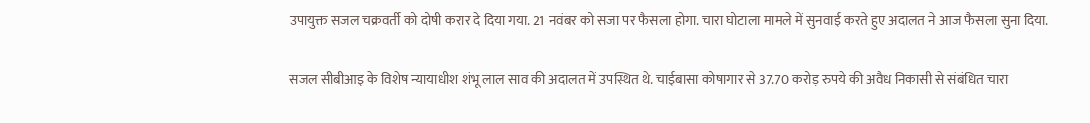उपायुक्त सजल चक्रवर्ती को दोषी करार दे दिया गया. 21 नवंबर को सजा पर फैसला होगा. चारा घोटाला मामले में सुनवाई करते हुए अदालत ने आज फैसला सुना दिया.

सजल सीबीआइ के विशेष न्यायाधीश शंभू लाल साव की अदालत में उपस्थित थे. चाईबासा कोषागार से 37.70 करोड़ रुपये की अवैध निकासी से संबंधित चारा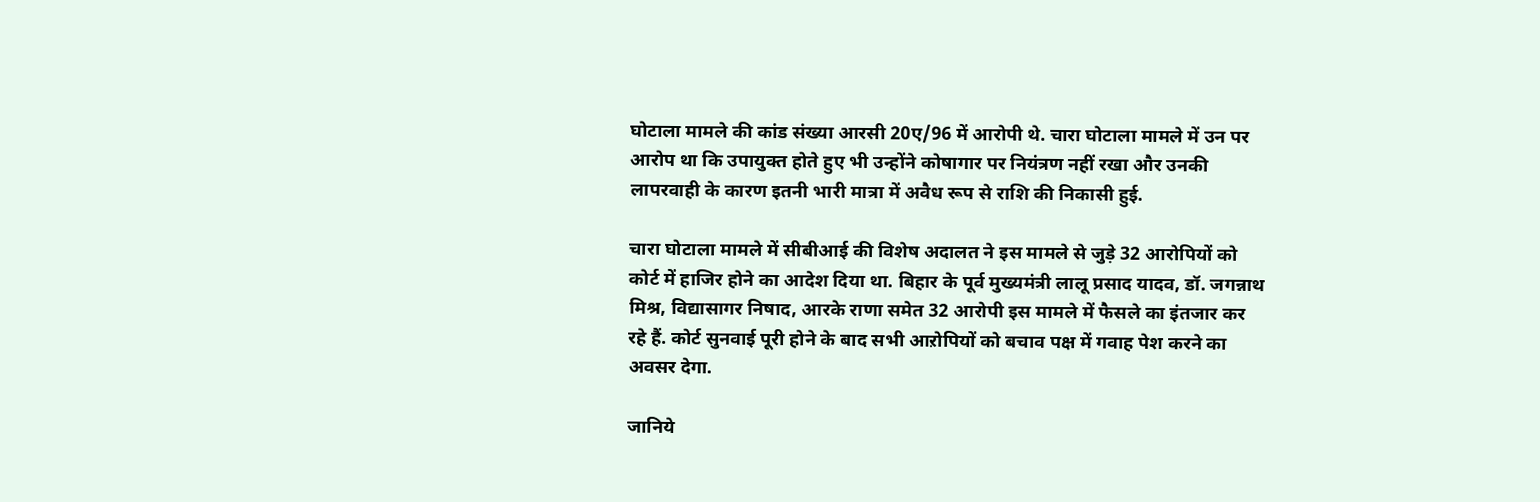घोटाला मामले की कांड संख्या आरसी 20ए/96 में आरोपी थे. चारा घोटाला मामले में उन पर आरोप था कि उपायुक्त होते हुए भी उन्होंने कोषागार पर नियंत्रण नहीं रखा और उनकी लापरवाही के कारण इतनी भारी मात्रा में अवैध रूप से राशि की निकासी हुई.

चारा घोटाला मामले में सीबीआई की विशेष अदालत ने इस मामले से जुड़े 32 आरोपियों को कोर्ट में हाजिर होने का आदेश दिया था. बिहार के पूर्व मुख्यमंत्री लालू प्रसाद यादव, डॉ. जगन्नाथ मिश्र, विद्यासागर निषाद, आरके राणा समेत 32 आरोपी इस मामले में फैसले का इंतजार कर रहे हैं. कोर्ट सुनवाई पूरी होने के बाद सभी आऱोपियों को बचाव पक्ष में गवाह पेश करने का अवसर देगा.

जानिये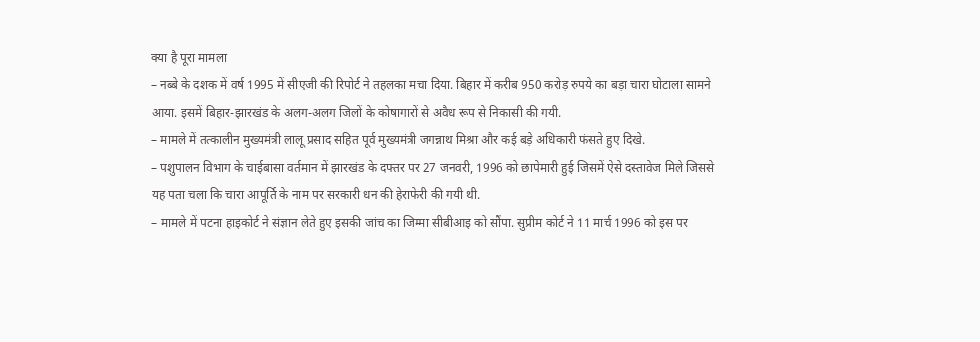क्या है पूरा मामला
– नब्बे के दशक में वर्ष 1995 में सीएजी की रिपोर्ट ने तहलका मचा दिया. बिहार में करीब 950 करोड़ रुपये का बड़ा चारा घोटाला सामने आया. इसमें बिहार-झारखंड के अलग-अलग जिलों के कोषागारों से अवैध रूप से निकासी की गयी.
– मामले में तत्कालीन मुख्यमंत्री लालू प्रसाद सहित पूर्व मुख्यमंत्री जगन्नाथ मिश्रा और कई बड़े अधिकारी फंसते हुए दिखे.
– पशुपालन विभाग के चाईबासा वर्तमान में झारखंड के दफ्तर पर 27 जनवरी, 1996 को छापेमारी हुई जिसमें ऐसे दस्तावेज मिले जिससे यह पता चला कि चारा आपूर्ति के नाम पर सरकारी धन की हेराफेरी की गयी थी.
– मामले में पटना हाइकोर्ट ने संज्ञान लेते हुए इसकी जांच का जिम्मा सीबीआइ को सौंपा. सुप्रीम कोर्ट ने 11 मार्च 1996 को इस पर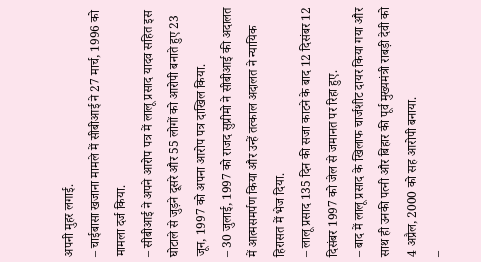अपनी मुहर लगाई.
– चाईबासा खजाना मामले में सीबीआई ने 27 मार्च, 1996 को मामला दर्ज किया.
– सीबीआई ने अपने आरोप पत्र में लालू प्रसाद यादव सहित इस घोटाले से जुड़ने दूसरे और 55 लोगों को आरोपी बनाते हुए 23 जून, 1997 को अपना आरोप पत्र दाखिल किया.
– 30 जुलाई, 1997 को राजद सुप्रीमो ने सीबीआई की अदालत में आत्मसमर्पण किया और उन्हें तत्काल अदालत ने न्यायिक हिरासत में भेज दिया.
– लालू प्रसाद 135 दिन की सजा काटने के बाद 12 दिसंबर 12 दिसंबर 1997 को जेल से जमानत पर रिहा हुए.
– बाद में लालू प्रसाद के खिलाफ चार्जशीट दायर किया गया और साथ ही उनकी पत्नी और बिहार की पूर्व मुख्यमंत्री राबड़ी देवी को 4 अप्रैल, 2000 को सह आरोपी बनाया.
–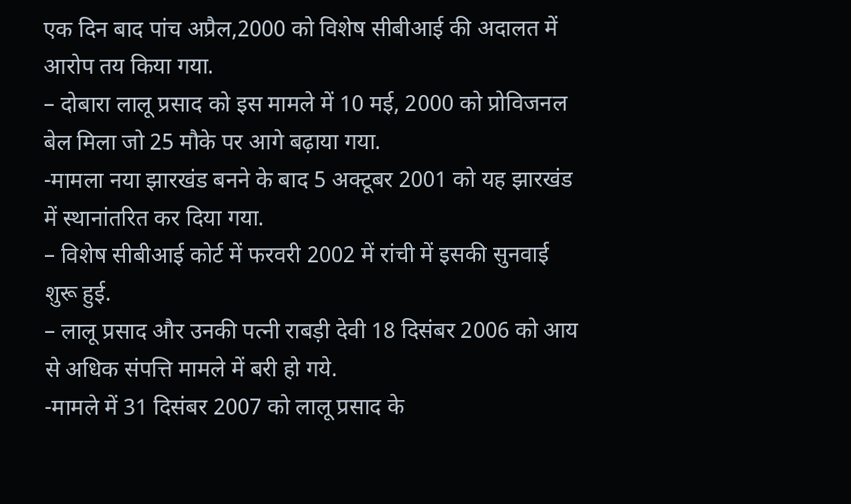एक दिन बाद पांच अप्रैल,2000 को विशेष सीबीआई की अदालत में आरोप तय किया गया.
– दोबारा लालू प्रसाद को इस मामले में 10 मई, 2000 को प्रोविजनल बेल मिला जो 25 मौके पर आगे बढ़ाया गया.
-मामला नया झारखंड बनने के बाद 5 अक्टूबर 2001 को यह झारखंड में स्थानांतरित कर दिया गया.
– विशेष सीबीआई कोर्ट में फरवरी 2002 में रांची में इसकी सुनवाई शुरू हुई.
– लालू प्रसाद और उनकी पत्नी राबड़ी देवी 18 दिसंबर 2006 को आय से अधिक संपत्ति मामले में बरी हो गये.
-मामले में 31 दिसंबर 2007 को लालू प्रसाद के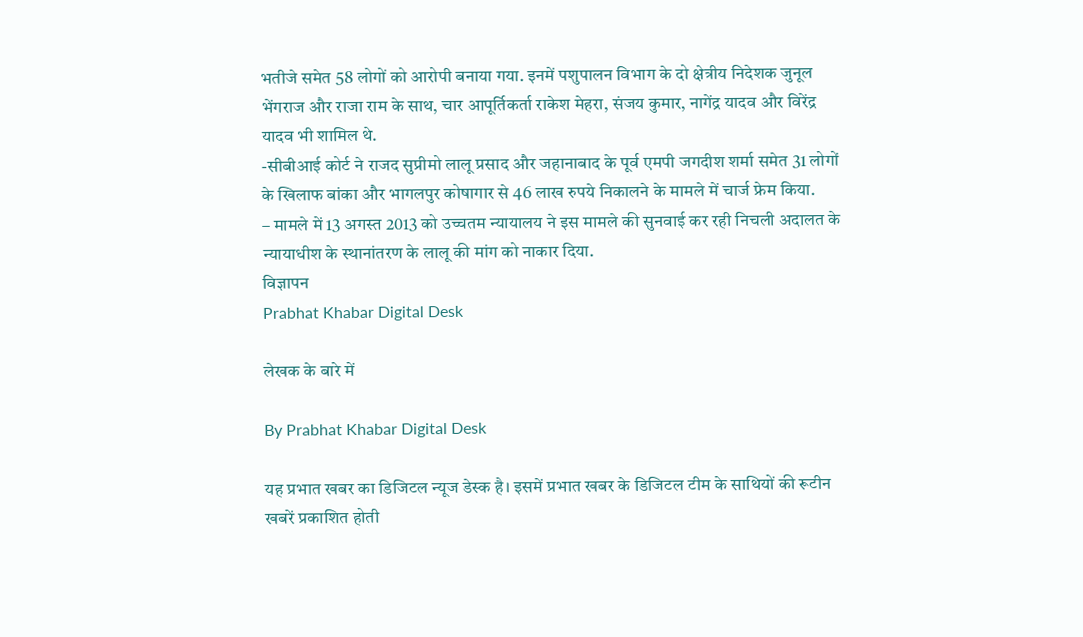भतीजे समेत 58 लोगों को आरोपी बनाया गया. इनमें पशुपालन विभाग के दो क्षेत्रीय निदेशक जुनूल भेंगराज और राजा राम के साथ, चार आपूर्तिकर्ता राकेश मेहरा, संजय कुमार, नागेंद्र यादव और विरेंद्र यादव भी शामिल थे.
-सीबीआई कोर्ट ने राजद सुप्रीमो लालू प्रसाद और जहानाबाद के पूर्व एमपी जगदीश शर्मा समेत 31 लोगों के खिलाफ बांका और भागलपुर कोषागार से 46 लाख रुपये निकालने के मामले में चार्ज फ्रेम किया.
– मामले में 13 अगस्त 2013 को उच्चतम न्यायालय ने इस मामले की सुनवाई कर रही निचली अदालत के न्यायाधीश के स्थानांतरण के लालू की मांग को नाकार दिया.
विज्ञापन
Prabhat Khabar Digital Desk

लेखक के बारे में

By Prabhat Khabar Digital Desk

यह प्रभात खबर का डिजिटल न्यूज डेस्क है। इसमें प्रभात खबर के डिजिटल टीम के साथियों की रूटीन खबरें प्रकाशित होती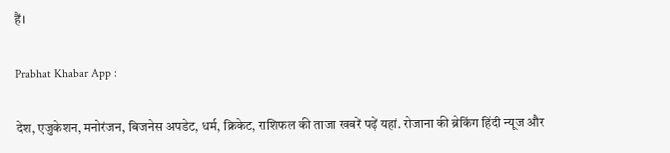हैं।

Prabhat Khabar App :

देश, एजुकेशन, मनोरंजन, बिजनेस अपडेट, धर्म, क्रिकेट, राशिफल की ताजा खबरें पढ़ें यहां. रोजाना की ब्रेकिंग हिंदी न्यूज और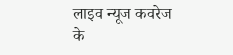लाइव न्यूज कवरेज के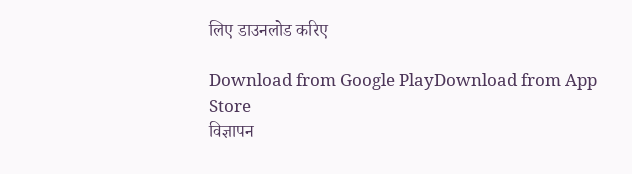लिए डाउनलोड करिए

Download from Google PlayDownload from App Store
विज्ञापन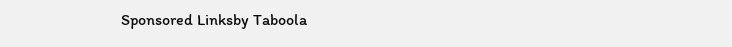Sponsored Linksby Taboola